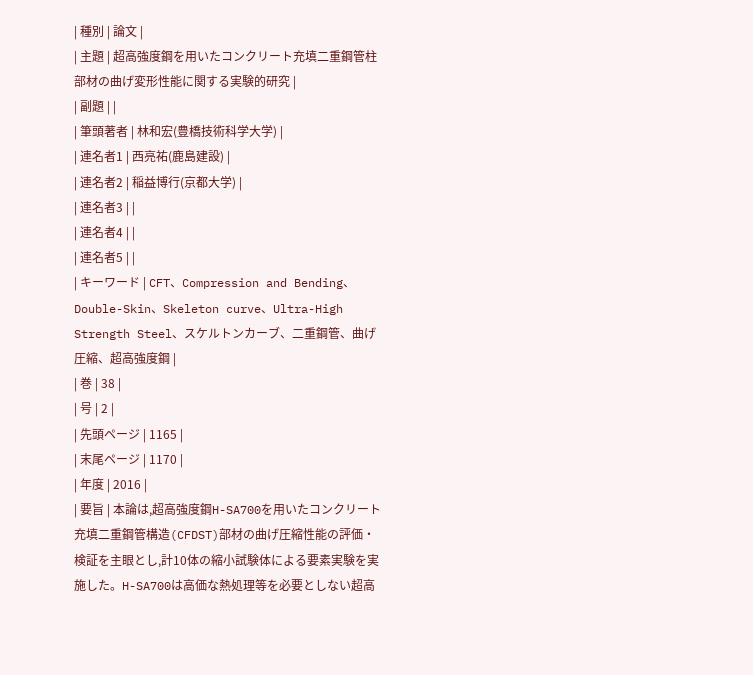| 種別 | 論文 |
| 主題 | 超高強度鋼を用いたコンクリート充填二重鋼管柱部材の曲げ変形性能に関する実験的研究 |
| 副題 | |
| 筆頭著者 | 林和宏(豊橋技術科学大学) |
| 連名者1 | 西亮祐(鹿島建設) |
| 連名者2 | 稲益博行(京都大学) |
| 連名者3 | |
| 連名者4 | |
| 連名者5 | |
| キーワード | CFT、Compression and Bending、Double-Skin、Skeleton curve、Ultra-High Strength Steel、スケルトンカーブ、二重鋼管、曲げ圧縮、超高強度鋼 |
| 巻 | 38 |
| 号 | 2 |
| 先頭ページ | 1165 |
| 末尾ページ | 1170 |
| 年度 | 2016 |
| 要旨 | 本論は,超高強度鋼H-SA700を用いたコンクリート充填二重鋼管構造(CFDST)部材の曲げ圧縮性能の評価・検証を主眼とし,計10体の縮小試験体による要素実験を実施した。H-SA700は高価な熱処理等を必要としない超高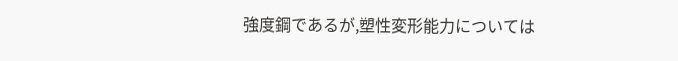強度鋼であるが,塑性変形能力については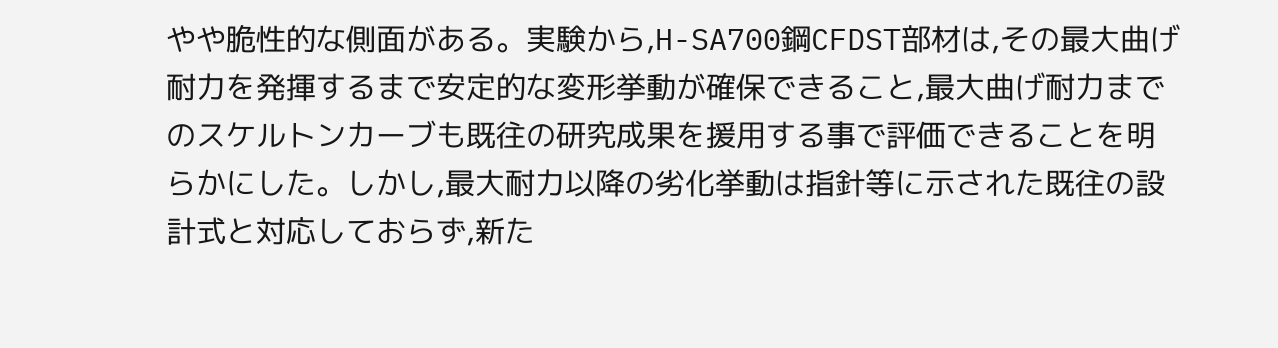やや脆性的な側面がある。実験から,H-SA700鋼CFDST部材は,その最大曲げ耐力を発揮するまで安定的な変形挙動が確保できること,最大曲げ耐力までのスケルトンカーブも既往の研究成果を援用する事で評価できることを明らかにした。しかし,最大耐力以降の劣化挙動は指針等に示された既往の設計式と対応しておらず,新た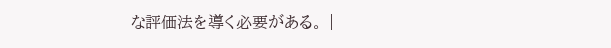な評価法を導く必要がある。 |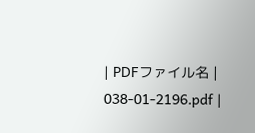| PDFファイル名 | 038-01-2196.pdf |